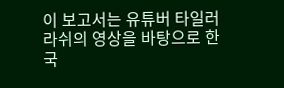이 보고서는 유튜버 타일러 라쉬의 영상을 바탕으로 한국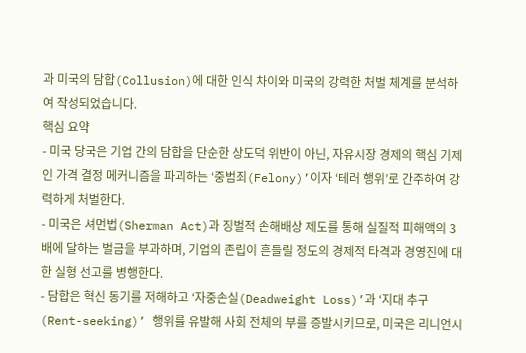과 미국의 담합(Collusion)에 대한 인식 차이와 미국의 강력한 처벌 체계를 분석하여 작성되었습니다.
핵심 요약
- 미국 당국은 기업 간의 담합을 단순한 상도덕 위반이 아닌, 자유시장 경제의 핵심 기제인 가격 결정 메커니즘을 파괴하는 ‘중범죄(Felony)’이자 ‘테러 행위’로 간주하여 강력하게 처벌한다.
- 미국은 셔먼법(Sherman Act)과 징벌적 손해배상 제도를 통해 실질적 피해액의 3배에 달하는 벌금을 부과하며, 기업의 존립이 흔들릴 정도의 경제적 타격과 경영진에 대한 실형 선고를 병행한다.
- 담합은 혁신 동기를 저해하고 ‘자중손실(Deadweight Loss)’과 ‘지대 추구(Rent-seeking)’ 행위를 유발해 사회 전체의 부를 증발시키므로, 미국은 리니언시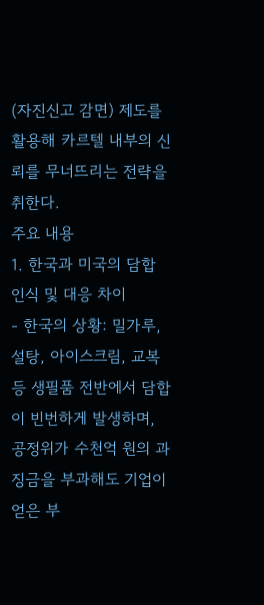(자진신고 감면) 제도를 활용해 카르텔 내부의 신뢰를 무너뜨리는 전략을 취한다.
주요 내용
1. 한국과 미국의 담합 인식 및 대응 차이
- 한국의 상황: 밀가루, 설탕, 아이스크림, 교복 등 생필품 전반에서 담합이 빈번하게 발생하며, 공정위가 수천억 원의 과징금을 부과해도 기업이 얻은 부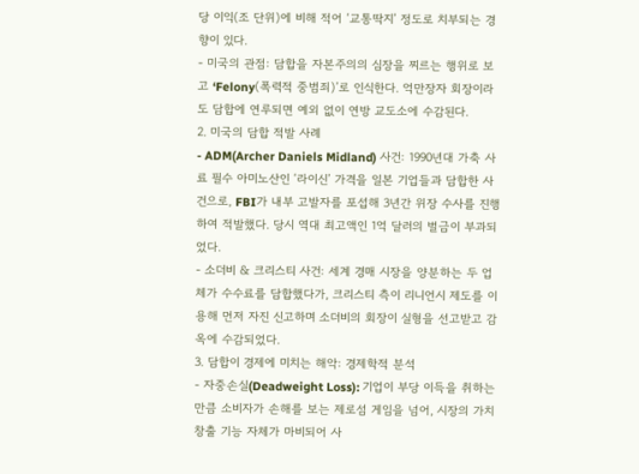당 이익(조 단위)에 비해 적어 ‘교통딱지’ 정도로 치부되는 경향이 있다.
- 미국의 관점: 담합을 자본주의의 심장을 찌르는 행위로 보고 ‘Felony(폭력적 중범죄)’로 인식한다. 억만장자 회장이라도 담합에 연루되면 예외 없이 연방 교도소에 수감된다.
2. 미국의 담합 적발 사례
- ADM(Archer Daniels Midland) 사건: 1990년대 가축 사료 필수 아미노산인 ‘라이신’ 가격을 일본 기업들과 담합한 사건으로, FBI가 내부 고발자를 포섭해 3년간 위장 수사를 진행하여 적발했다. 당시 역대 최고액인 1억 달러의 벌금이 부과되었다.
- 소더비 & 크리스티 사건: 세계 경매 시장을 양분하는 두 업체가 수수료를 담합했다가, 크리스티 측이 리니언시 제도를 이용해 먼저 자진 신고하며 소더비의 회장이 실형을 선고받고 감옥에 수감되었다.
3. 담합이 경제에 미치는 해악: 경제학적 분석
- 자중손실(Deadweight Loss): 기업이 부당 이득을 취하는 만큼 소비자가 손해를 보는 제로섬 게임을 넘어, 시장의 가치 창출 기능 자체가 마비되어 사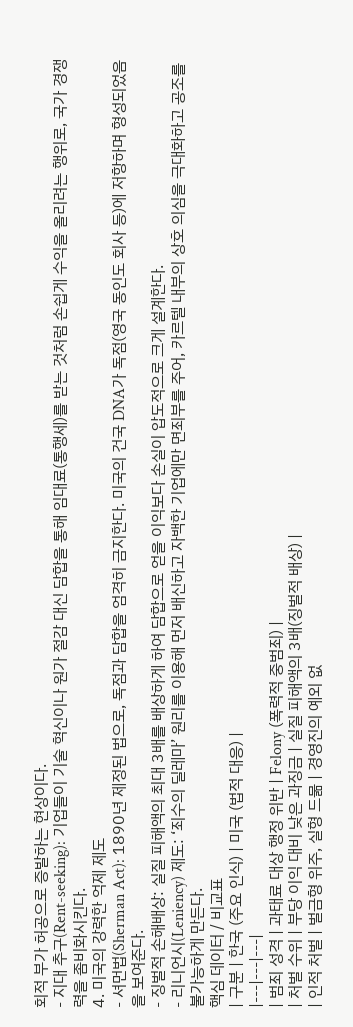회적 부가 허공으로 증발하는 현상이다.
- 지대 추구(Rent-seeking): 기업들이 기술 혁신이나 원가 절감 대신 담합을 통해 임대료(통행세)를 받는 것처럼 손쉽게 수익을 올리려는 행위로, 국가 경쟁력을 좀비화시킨다.
4. 미국의 강력한 억제 제도
- 셔먼법(Sherman Act): 1890년 제정된 법으로, 독점과 담합을 엄격히 금지한다. 미국의 건국 DNA가 독점(영국 동인도 회사 등)에 저항하며 형성되었음을 보여준다.
- 징벌적 손해배상: 실질 피해액의 최대 3배를 배상하게 하여 담합으로 얻을 이익보다 손실이 압도적으로 크게 설계한다.
- 리니언시(Leniency) 제도: ‘죄수의 딜레마’ 원리를 이용해 먼저 배신하고 자백한 기업에만 면죄부를 주어, 카르텔 내부의 상호 의심을 극대화하고 공조를 불가능하게 만든다.
핵심 데이터 / 비교표
| 구분 | 한국 (주요 인식) | 미국 (법적 대응) |
|---|---|---|
| 범죄 성격 | 과태료 대상 행정 위반 | Felony (폭력적 중범죄) |
| 처벌 수위 | 부당 이익 대비 낮은 과징금 | 실질 피해액의 3배(징벌적 배상) |
| 인적 처벌 | 벌금형 위주, 실형 드묾 | 경영진의 예외 없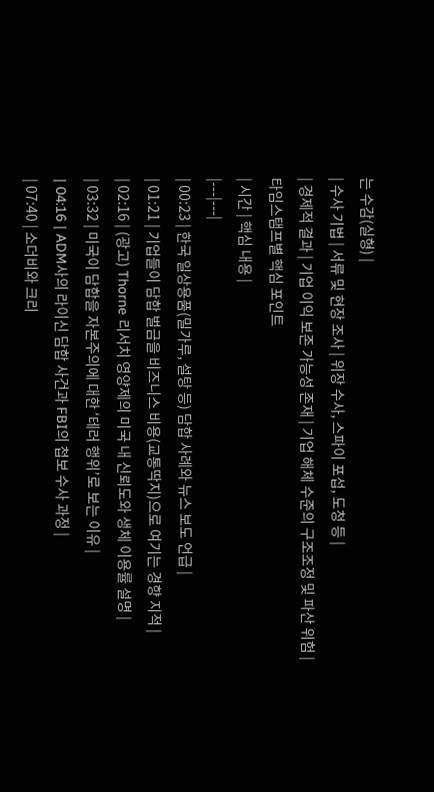는 수감(실형) |
| 수사 기법 | 서류 및 현장 조사 | 위장 수사, 스파이 포섭, 도청 등 |
| 경제적 결과 | 기업 이익 보존 가능성 존재 | 기업 해체 수준의 구조조정 및 파산 위험 |
타임스탬프별 핵심 포인트
| 시간 | 핵심 내용 |
|---|---|
| 00:23 | 한국 일상용품(밀가루, 설탕 등) 담합 사례와 뉴스 보도 언급 |
| 01:21 | 기업들이 담합 벌금을 비즈니스 비용(교통딱지)으로 여기는 경향 지적 |
| 02:16 | (광고) Thorne 리서치 영양제의 미국 내 신뢰도와 생체 이용률 설명 |
| 03:32 | 미국이 담합을 자본주의에 대한 ‘테러 행위’로 보는 이유 |
| 04:16 | ADM사의 라이신 담합 사건과 FBI의 첩보 수사 과정 |
| 07:40 | 소더비와 크리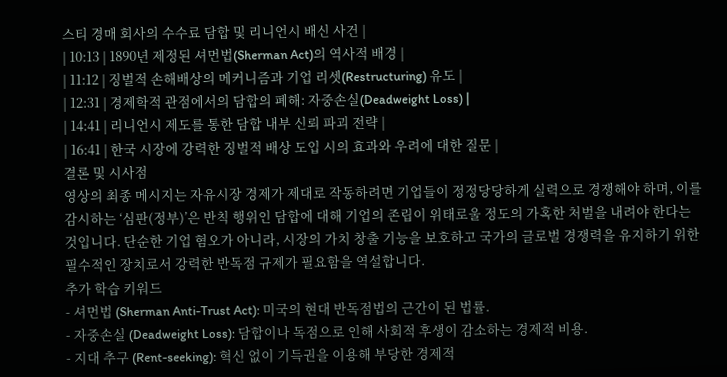스티 경매 회사의 수수료 담합 및 리니언시 배신 사건 |
| 10:13 | 1890년 제정된 셔먼법(Sherman Act)의 역사적 배경 |
| 11:12 | 징벌적 손해배상의 메커니즘과 기업 리셋(Restructuring) 유도 |
| 12:31 | 경제학적 관점에서의 담합의 폐해: 자중손실(Deadweight Loss) |
| 14:41 | 리니언시 제도를 통한 담합 내부 신뢰 파괴 전략 |
| 16:41 | 한국 시장에 강력한 징벌적 배상 도입 시의 효과와 우려에 대한 질문 |
결론 및 시사점
영상의 최종 메시지는 자유시장 경제가 제대로 작동하려면 기업들이 정정당당하게 실력으로 경쟁해야 하며, 이를 감시하는 ‘심판(정부)’은 반칙 행위인 담합에 대해 기업의 존립이 위태로울 정도의 가혹한 처벌을 내려야 한다는 것입니다. 단순한 기업 혐오가 아니라, 시장의 가치 창출 기능을 보호하고 국가의 글로벌 경쟁력을 유지하기 위한 필수적인 장치로서 강력한 반독점 규제가 필요함을 역설합니다.
추가 학습 키워드
- 셔먼법 (Sherman Anti-Trust Act): 미국의 현대 반독점법의 근간이 된 법률.
- 자중손실 (Deadweight Loss): 담합이나 독점으로 인해 사회적 후생이 감소하는 경제적 비용.
- 지대 추구 (Rent-seeking): 혁신 없이 기득권을 이용해 부당한 경제적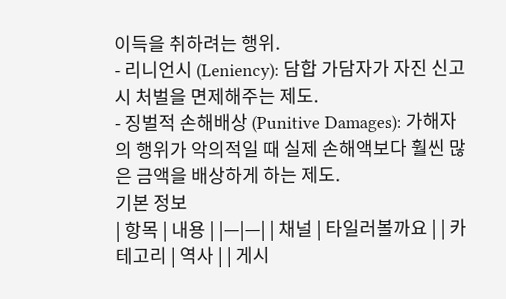이득을 취하려는 행위.
- 리니언시 (Leniency): 담합 가담자가 자진 신고 시 처벌을 면제해주는 제도.
- 징벌적 손해배상 (Punitive Damages): 가해자의 행위가 악의적일 때 실제 손해액보다 훨씬 많은 금액을 배상하게 하는 제도.
기본 정보
| 항목 | 내용 | |—|—| | 채널 | 타일러볼까요 | | 카테고리 | 역사 | | 게시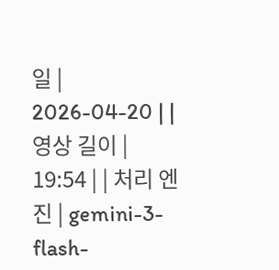일 | 2026-04-20 | | 영상 길이 | 19:54 | | 처리 엔진 | gemini-3-flash-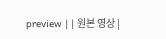preview | | 원본 영상 |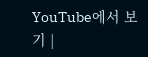YouTube에서 보기 |